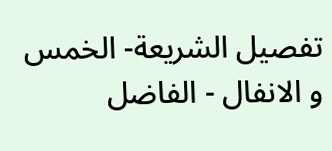تفصيل الشريعة- الخمس و الانفال - الفاضل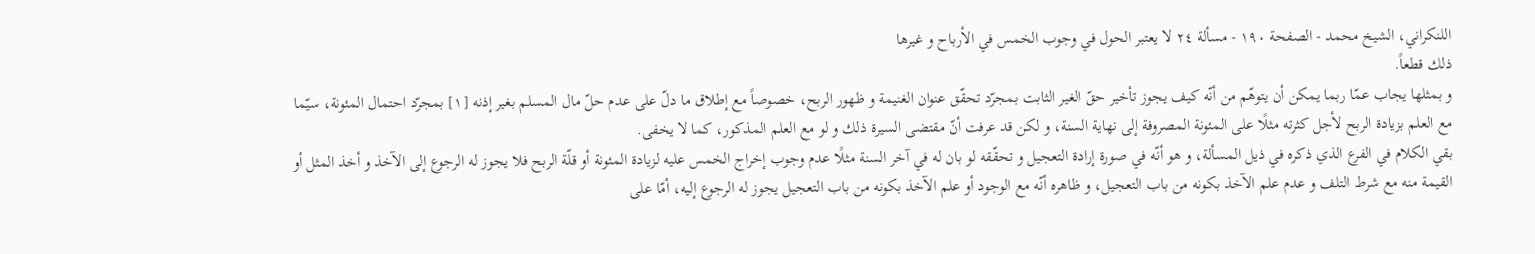اللنكراني، الشيخ محمد - الصفحة ١٩٠ - مسألة ٢٤ لا يعتبر الحول في وجوب الخمس في الأرباح و غيرها
ذلك قطعاً.
و بمثلها يجاب عمّا ربما يمكن أن يتوهّم من أنّه كيف يجوز تأخير حقّ الغير الثابت بمجرّد تحقّق عنوان الغنيمة و ظهور الربح، خصوصاً مع إطلاق ما دلّ على عدم حلّ مال المسلم بغير إذنه [١] بمجرّد احتمال المئونة، سيّما مع العلم بزيادة الربح لأجل كثرته مثلًا على المئونة المصروفة إلى نهاية السنة، و لكن قد عرفت أنّ مقتضى السيرة ذلك و لو مع العلم المذكور، كما لا يخفى.
بقي الكلام في الفرع الذي ذكره في ذيل المسألة، و هو أنّه في صورة إرادة التعجيل و تحقّقه لو بان له في آخر السنة مثلًا عدم وجوب إخراج الخمس عليه لزيادة المئونة أو قلّة الربح فلا يجوز له الرجوع إلى الآخذ و أخذ المثل أو القيمة منه مع شرط التلف و عدم علم الآخذ بكونه من باب التعجيل، و ظاهره أنّه مع الوجود أو علم الآخذ بكونه من باب التعجيل يجوز له الرجوع إليه، أمّا على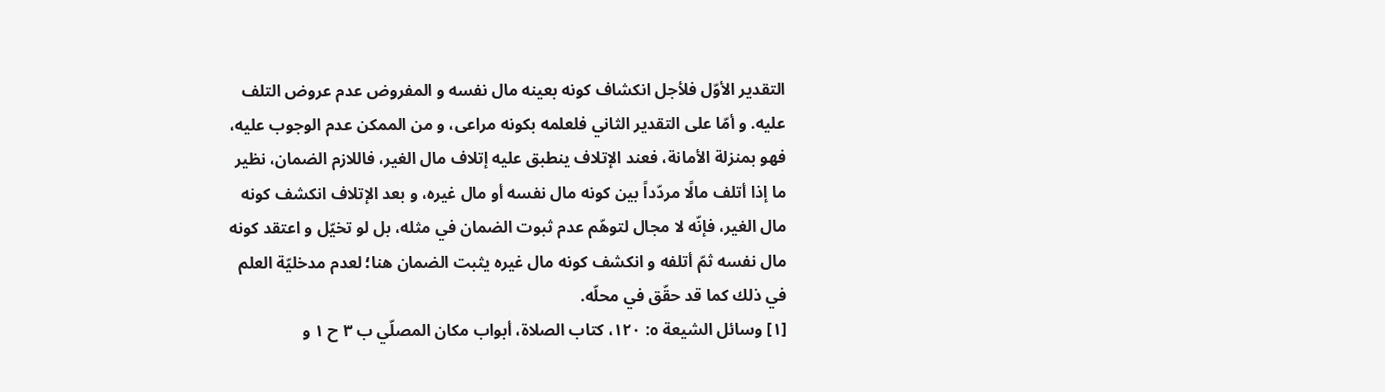التقدير الأوّل فلأجل انكشاف كونه بعينه مال نفسه و المفروض عدم عروض التلف عليه. و أمّا على التقدير الثاني فلعلمه بكونه مراعى، و من الممكن عدم الوجوب عليه، فهو بمنزلة الأمانة، فعند الإتلاف ينطبق عليه إتلاف مال الغير، فاللازم الضمان، نظير ما إذا أتلف مالًا مردّداً بين كونه مال نفسه أو مال غيره، و بعد الإتلاف انكشف كونه مال الغير، فإنّه لا مجال لتوهّم عدم ثبوت الضمان في مثله، بل لو تخيّل و اعتقد كونه مال نفسه ثمّ أتلفه و انكشف كونه مال غيره يثبت الضمان هنا؛ لعدم مدخليّة العلم في ذلك كما قد حقّق في محلّه.
[١] وسائل الشيعة ٥: ١٢٠، كتاب الصلاة، أبواب مكان المصلّي ب ٣ ح ١ و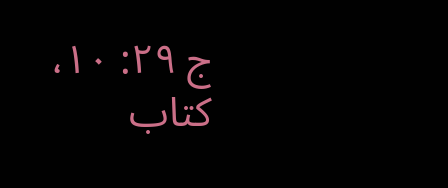ج ٢٩: ١٠، كتاب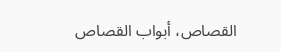القصاص، أبواب القصاص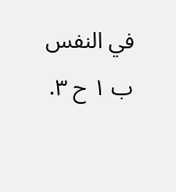في النفس ب ١ ح ٣.